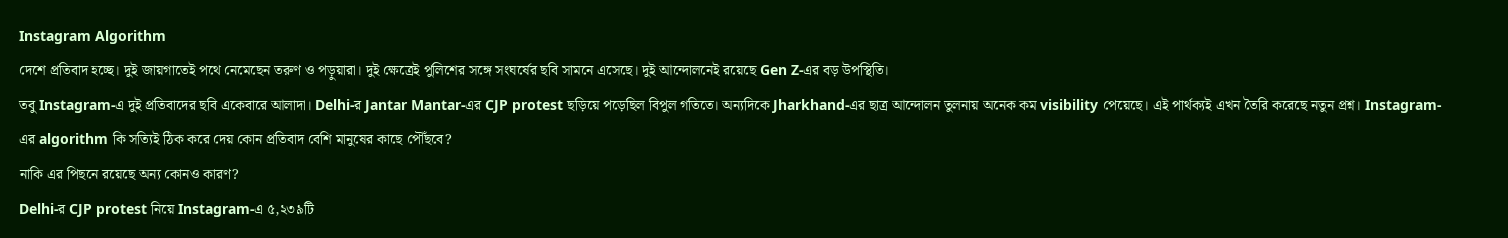Instagram Algorithm
দেশে প্রতিবাদ হচ্ছে। দুই জায়গাতেই পথে নেমেছেন তরুণ ও পড়ুয়ারা। দুই ক্ষেত্রেই পুলিশের সঙ্গে সংঘর্ষের ছবি সামনে এসেছে। দুই আন্দোলনেই রয়েছে Gen Z-এর বড় উপস্থিতি।
তবু Instagram-এ দুই প্রতিবাদের ছবি একেবারে আলাদা। Delhi-র Jantar Mantar-এর CJP protest ছড়িয়ে পড়েছিল বিপুল গতিতে। অন্যদিকে Jharkhand-এর ছাত্র আন্দোলন তুলনায় অনেক কম visibility পেয়েছে। এই পার্থক্যই এখন তৈরি করেছে নতুন প্রশ্ন। Instagram-এর algorithm কি সত্যিই ঠিক করে দেয় কোন প্রতিবাদ বেশি মানুষের কাছে পৌঁছবে?
নাকি এর পিছনে রয়েছে অন্য কোনও কারণ?
Delhi-র CJP protest নিয়ে Instagram-এ ৫,২৩৯টি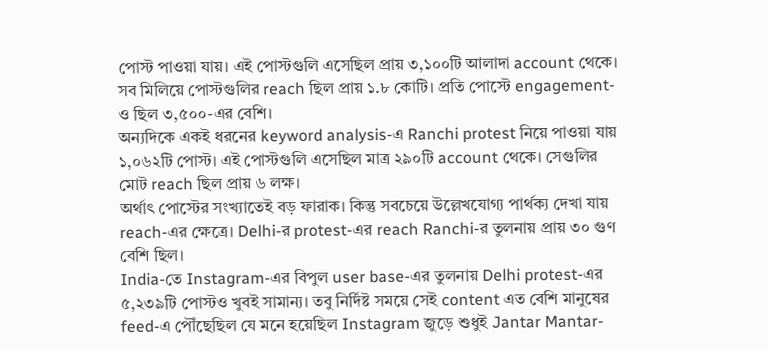পোস্ট পাওয়া যায়। এই পোস্টগুলি এসেছিল প্রায় ৩,১০০টি আলাদা account থেকে। সব মিলিয়ে পোস্টগুলির reach ছিল প্রায় ১.৮ কোটি। প্রতি পোস্টে engagement-ও ছিল ৩,৫০০-এর বেশি।
অন্যদিকে একই ধরনের keyword analysis-এ Ranchi protest নিয়ে পাওয়া যায় ১,০৬২টি পোস্ট। এই পোস্টগুলি এসেছিল মাত্র ২৯০টি account থেকে। সেগুলির মোট reach ছিল প্রায় ৬ লক্ষ।
অর্থাৎ পোস্টের সংখ্যাতেই বড় ফারাক। কিন্তু সবচেয়ে উল্লেখযোগ্য পার্থক্য দেখা যায় reach-এর ক্ষেত্রে। Delhi-র protest-এর reach Ranchi-র তুলনায় প্রায় ৩০ গুণ বেশি ছিল।
India-তে Instagram-এর বিপুল user base-এর তুলনায় Delhi protest-এর ৫,২৩৯টি পোস্টও খুবই সামান্য। তবু নির্দিষ্ট সময়ে সেই content এত বেশি মানুষের feed-এ পৌঁছেছিল যে মনে হয়েছিল Instagram জুড়ে শুধুই Jantar Mantar-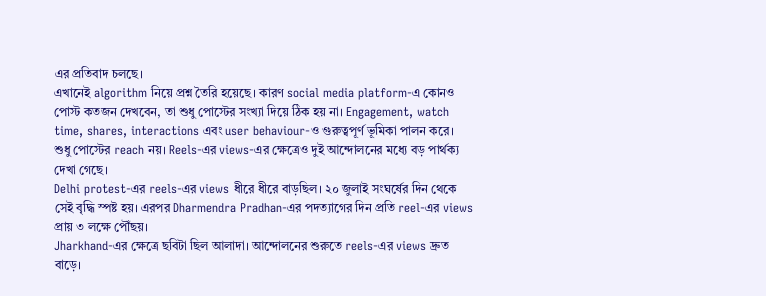এর প্রতিবাদ চলছে।
এখানেই algorithm নিয়ে প্রশ্ন তৈরি হয়েছে। কারণ social media platform-এ কোনও পোস্ট কতজন দেখবেন, তা শুধু পোস্টের সংখ্যা দিয়ে ঠিক হয় না। Engagement, watch time, shares, interactions এবং user behaviour-ও গুরুত্বপূর্ণ ভূমিকা পালন করে।
শুধু পোস্টের reach নয়। Reels-এর views-এর ক্ষেত্রেও দুই আন্দোলনের মধ্যে বড় পার্থক্য দেখা গেছে।
Delhi protest-এর reels-এর views ধীরে ধীরে বাড়ছিল। ২০ জুলাই সংঘর্ষের দিন থেকে সেই বৃদ্ধি স্পষ্ট হয়। এরপর Dharmendra Pradhan-এর পদত্যাগের দিন প্রতি reel-এর views প্রায় ৩ লক্ষে পৌঁছয়।
Jharkhand-এর ক্ষেত্রে ছবিটা ছিল আলাদা। আন্দোলনের শুরুতে reels-এর views দ্রুত বাড়ে।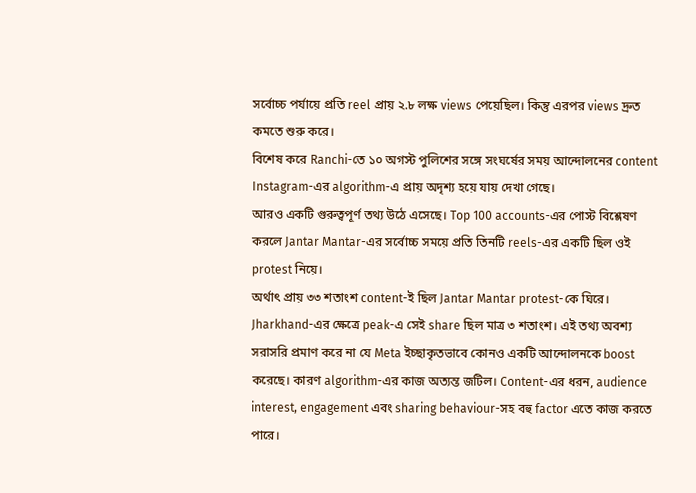সর্বোচ্চ পর্যায়ে প্রতি reel প্রায় ২.৮ লক্ষ views পেয়েছিল। কিন্তু এরপর views দ্রুত কমতে শুরু করে।
বিশেষ করে Ranchi-তে ১০ অগস্ট পুলিশের সঙ্গে সংঘর্ষের সময় আন্দোলনের content Instagram-এর algorithm-এ প্রায় অদৃশ্য হয়ে যায় দেখা গেছে।
আরও একটি গুরুত্বপূর্ণ তথ্য উঠে এসেছে। Top 100 accounts-এর পোস্ট বিশ্লেষণ করলে Jantar Mantar-এর সর্বোচ্চ সময়ে প্রতি তিনটি reels-এর একটি ছিল ওই protest নিয়ে।
অর্থাৎ প্রায় ৩৩ শতাংশ content-ই ছিল Jantar Mantar protest-কে ঘিরে।
Jharkhand-এর ক্ষেত্রে peak-এ সেই share ছিল মাত্র ৩ শতাংশ। এই তথ্য অবশ্য সরাসরি প্রমাণ করে না যে Meta ইচ্ছাকৃতভাবে কোনও একটি আন্দোলনকে boost করেছে। কারণ algorithm-এর কাজ অত্যন্ত জটিল। Content-এর ধরন, audience interest, engagement এবং sharing behaviour-সহ বহু factor এতে কাজ করতে পারে।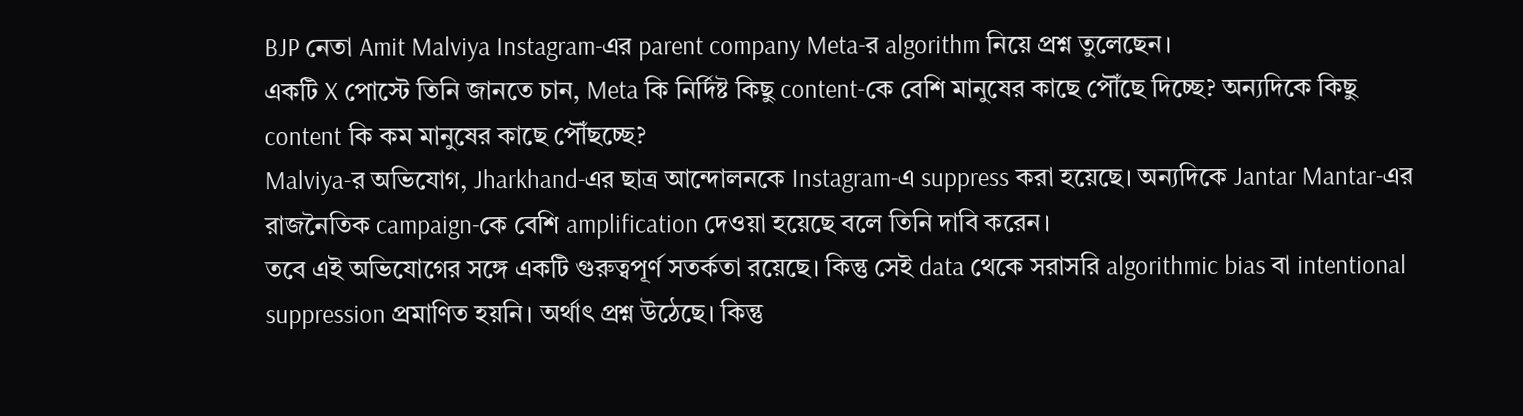BJP নেতা Amit Malviya Instagram-এর parent company Meta-র algorithm নিয়ে প্রশ্ন তুলেছেন।
একটি X পোস্টে তিনি জানতে চান, Meta কি নির্দিষ্ট কিছু content-কে বেশি মানুষের কাছে পৌঁছে দিচ্ছে? অন্যদিকে কিছু content কি কম মানুষের কাছে পৌঁছচ্ছে?
Malviya-র অভিযোগ, Jharkhand-এর ছাত্র আন্দোলনকে Instagram-এ suppress করা হয়েছে। অন্যদিকে Jantar Mantar-এর রাজনৈতিক campaign-কে বেশি amplification দেওয়া হয়েছে বলে তিনি দাবি করেন।
তবে এই অভিযোগের সঙ্গে একটি গুরুত্বপূর্ণ সতর্কতা রয়েছে। কিন্তু সেই data থেকে সরাসরি algorithmic bias বা intentional suppression প্রমাণিত হয়নি। অর্থাৎ প্রশ্ন উঠেছে। কিন্তু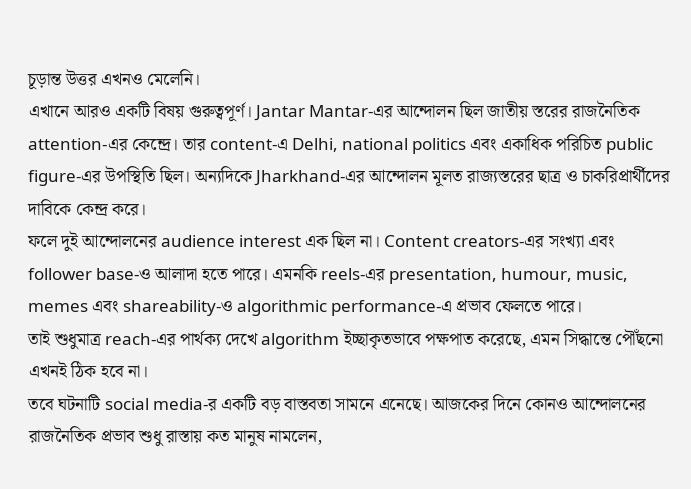চূড়ান্ত উত্তর এখনও মেলেনি।
এখানে আরও একটি বিষয় গুরুত্বপূর্ণ। Jantar Mantar-এর আন্দোলন ছিল জাতীয় স্তরের রাজনৈতিক attention-এর কেন্দ্রে। তার content-এ Delhi, national politics এবং একাধিক পরিচিত public figure-এর উপস্থিতি ছিল। অন্যদিকে Jharkhand-এর আন্দোলন মূলত রাজ্যস্তরের ছাত্র ও চাকরিপ্রার্থীদের দাবিকে কেন্দ্র করে।
ফলে দুই আন্দোলনের audience interest এক ছিল না। Content creators-এর সংখ্যা এবং follower base-ও আলাদা হতে পারে। এমনকি reels-এর presentation, humour, music, memes এবং shareability-ও algorithmic performance-এ প্রভাব ফেলতে পারে।
তাই শুধুমাত্র reach-এর পার্থক্য দেখে algorithm ইচ্ছাকৃতভাবে পক্ষপাত করেছে, এমন সিদ্ধান্তে পৌঁছনো এখনই ঠিক হবে না।
তবে ঘটনাটি social media-র একটি বড় বাস্তবতা সামনে এনেছে। আজকের দিনে কোনও আন্দোলনের রাজনৈতিক প্রভাব শুধু রাস্তায় কত মানুষ নামলেন,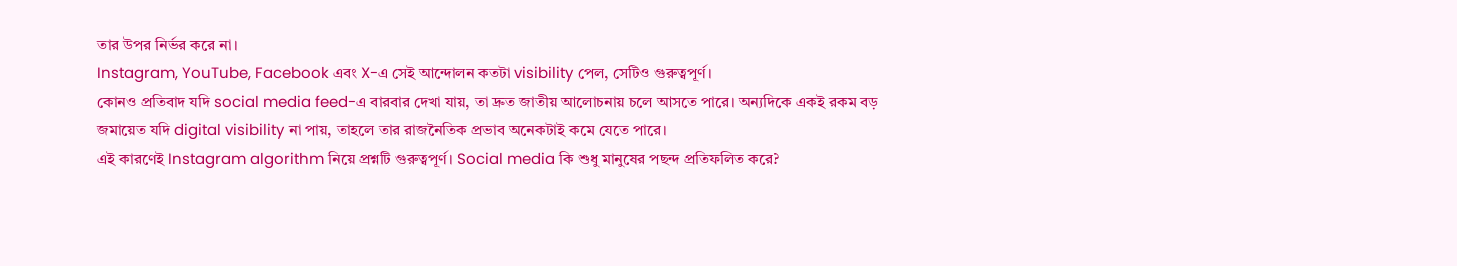তার উপর নির্ভর করে না।
Instagram, YouTube, Facebook এবং X-এ সেই আন্দোলন কতটা visibility পেল, সেটিও গুরুত্বপূর্ণ।
কোনও প্রতিবাদ যদি social media feed-এ বারবার দেখা যায়, তা দ্রুত জাতীয় আলোচনায় চলে আসতে পারে। অন্যদিকে একই রকম বড় জমায়েত যদি digital visibility না পায়, তাহলে তার রাজনৈতিক প্রভাব অনেকটাই কমে যেতে পারে।
এই কারণেই Instagram algorithm নিয়ে প্রশ্নটি গুরুত্বপূর্ণ। Social media কি শুধু মানুষের পছন্দ প্রতিফলিত করে?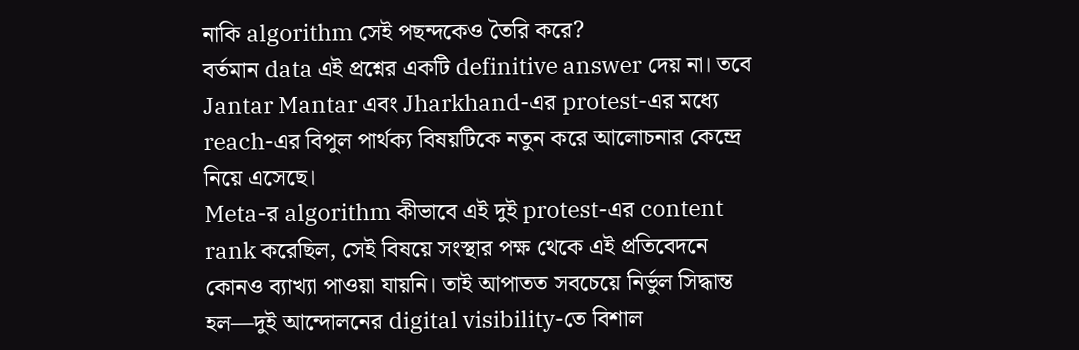নাকি algorithm সেই পছন্দকেও তৈরি করে?
বর্তমান data এই প্রশ্নের একটি definitive answer দেয় না। তবে Jantar Mantar এবং Jharkhand-এর protest-এর মধ্যে reach-এর বিপুল পার্থক্য বিষয়টিকে নতুন করে আলোচনার কেন্দ্রে নিয়ে এসেছে।
Meta-র algorithm কীভাবে এই দুই protest-এর content rank করেছিল, সেই বিষয়ে সংস্থার পক্ষ থেকে এই প্রতিবেদনে কোনও ব্যাখ্যা পাওয়া যায়নি। তাই আপাতত সবচেয়ে নির্ভুল সিদ্ধান্ত হল—দুই আন্দোলনের digital visibility-তে বিশাল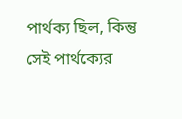পার্থক্য ছিল, কিন্তু সেই পার্থক্যের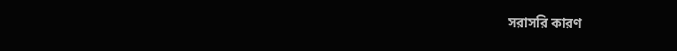সরাসরি কারণ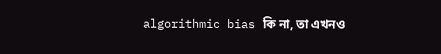algorithmic bias কি না, তা এখনও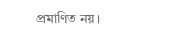প্রমাণিত নয়।